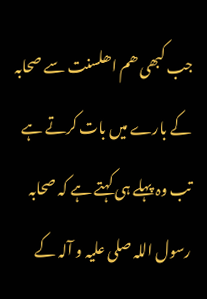جب کبھی ھم اھلسنت سے صحابہ کے بارے میں بات کرتے ہے تب وہ پہلے ہی کہتے ہے کہ صحابہ رسول اللہ صلی علیہ و آلہ کے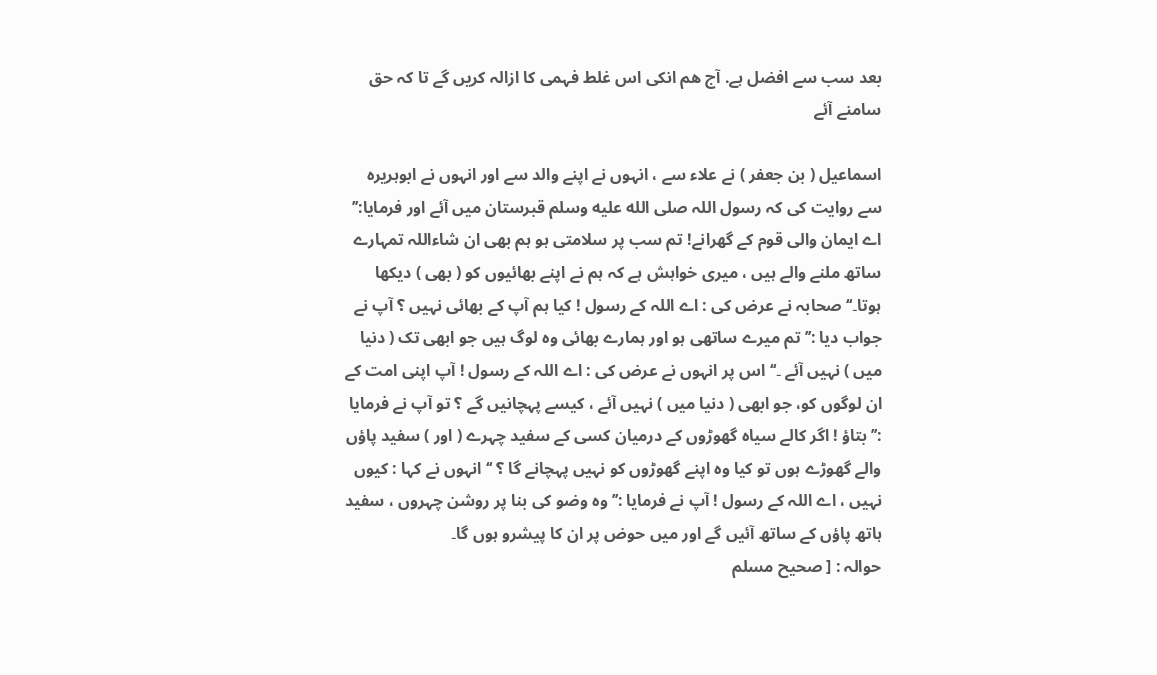بعد سب سے افضل ہے. آج ھم انکی اس غلط فہمی کا ازالہ کریں گے تا کہ حق سامنے آئے

اسماعیل ( بن جعفر ) نے علاء سے ، انہوں نے اپنے والد سے اور انہوں نے ابوہریرہ سے روایت کی کہ رسول اللہ صلى الله عليه وسلم قبرستان میں آئے اور فرمایا:’’ اے ایمان والی قوم کے گھرانے! تم سب پر سلامتی ہو ہم بھی ان شاءاللہ تمہارے ساتھ ملنے والے ہیں ، میری خواہش ہے کہ ہم نے اپنے بھائیوں کو ( بھی ) دیکھا ہوتا۔‘‘ صحابہ نے عرض کی : اے اللہ کے رسول ! کیا ہم آپ کے بھائی نہیں ؟ آپ نے جواب دیا :’’ تم میرے ساتھی ہو اور ہمارے بھائی وہ لوگ ہیں جو ابھی تک ( دنیا میں ) نہیں آئے ۔‘‘ اس پر انہوں نے عرض کی : اے اللہ کے رسول ! آپ اپنی امت کے ان لوگوں کو، جو ابھی ( دنیا میں ) نہیں آئے ، کیسے پہچانیں گے ؟ تو آپ نے فرمایا :’’ بتاؤ ! اگر کالے سیاہ گھوڑوں کے درمیان کسی کے سفید چہرے ( اور ) سفید پاؤں والے گھوڑے ہوں تو کیا وہ اپنے گھوڑوں کو نہیں پہچانے گا ؟ ‘‘ انہوں نے کہا : کیوں نہیں ، اے اللہ کے رسول ! آپ نے فرمایا :’’ وہ وضو کی بنا پر روشن چہروں ، سفید ہاتھ پاؤں کے ساتھ آئیں گے اور میں حوض پر ان کا پیشرو ہوں گا۔
حوالہ : [ صحیح مسلم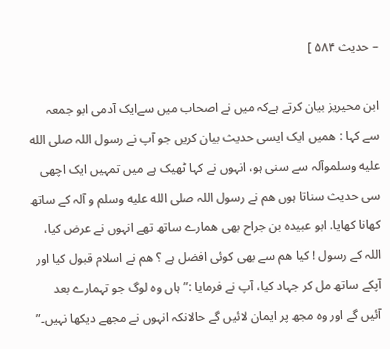– حدیث ۵٨۴ ]

ابن محیریز بیان کرتے ہےکہ میں نے اصحاب میں سےایک آدمی ابو جمعہ سے کہا : ھمیں ایک ایسی حدیث بیان کریں جو آپ نے رسول اللہ صلى الله عليه وسلموآلہ سے سنی ہو، انہوں نے کہا ٹھیک ہے میں تمہیں ایک اچھی سی حدیث سناتا ہوں ھم نے رسول اللہ صلى الله عليه وسلم و آلہ کے ساتھ کھانا کھایا. ابو عبیدہ بن جراح بھی ھمارے ساتھ تھے انہوں نے عرض کیا، اللہ کے رسول ! کیا ھم سے بھی کوئی افضل ہے ؟ ھم نے اسلام قبول کیا اور آپکے ساتھ مل کر جہاد کیا، آپ نے فرمایا :” ہاں وہ لوگ جو تہمارے بعد آئیں گے اور وہ مجھ پر ایمان لائیں گے حالانکہ انہوں نے مجھے دیکھا نہیں۔”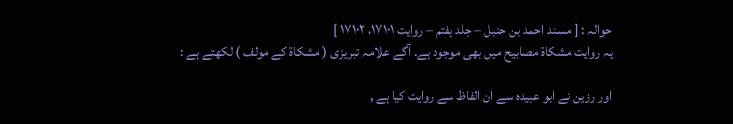حوالہ : [ مسند احمد بن حنبل – جلد ہفتم – روایت ١٧١٠١، ١٧١٠٢ ]
یہ روایت مشکاۃ مصابیح میں بھی موجود ہے. آگے علامہ تبریزی ( مشکاۃ کے مولف ) لکھتے ہے :

اور رزین نے ابو عبیدہ سے ان الفاظ سے روایت کیا ہے ,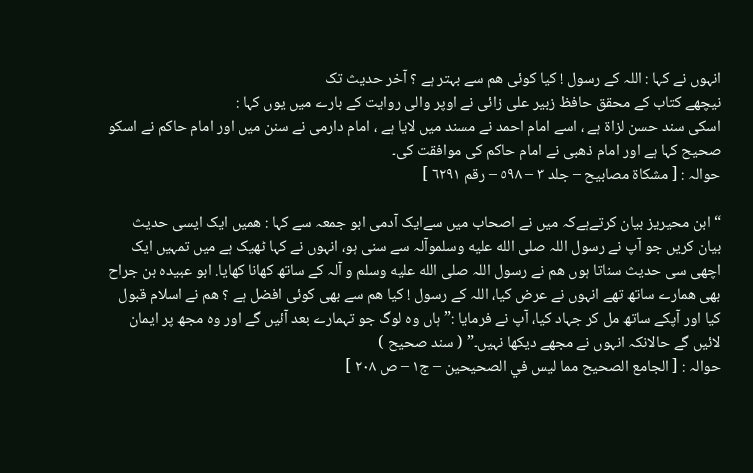انہوں نے کہا : اللہ کے رسول ! کیا کوئی ھم سے بہتر ہے ؟ آخر حدیث تک
نیچھے کتاب کے محقق حافظ زبیر علی زائی نے اوپر والی روایت کے بارے میں یوں کہا :
اسکی سند حسن لزاۃ ہے ، اسے امام احمد نے مسند میں لایا ہے ، امام دارمی نے سنن میں اور امام حاکم نے اسکو صحیح کہا ہے اور امام ذھبی نے امام حاکم کی موافقت کی۔
حوالہ : [ مشکاۃ مصابیح – جلد ٣ – ٥٩٨ – رقم ٦٢٩١ ]

“ابن محیریز بیان کرتےہےکہ میں نے اصحاب میں سےایک آدمی ابو جمعہ سے کہا : ھمیں ایک ایسی حدیث بیان کریں جو آپ نے رسول اللہ صلى الله عليه وسلموآلہ سے سنی ہو، انہوں نے کہا ٹھیک ہے میں تمہیں ایک اچھی سی حدیث سناتا ہوں ھم نے رسول اللہ صلى الله عليه وسلم و آلہ کے ساتھ کھانا کھایا. ابو عبیدہ بن جراح بھی ھمارے ساتھ تھے انہوں نے عرض کیا، اللہ کے رسول ! کیا ھم سے بھی کوئی افضل ہے ؟ ھم نے اسلام قبول کیا اور آپکے ساتھ مل کر جہاد کیا، آپ نے فرمایا :” ہاں وہ لوگ جو تہمارے بعد آئیں گے اور وہ مجھ پر ایمان لائیں گے حالانکہ انہوں نے مجھے دیکھا نہیں۔” ( سند صحیح )
حوالہ : [ الجامع الصحيح مما ليس في الصحيحين – ج١ – ص ٢٠٨ ]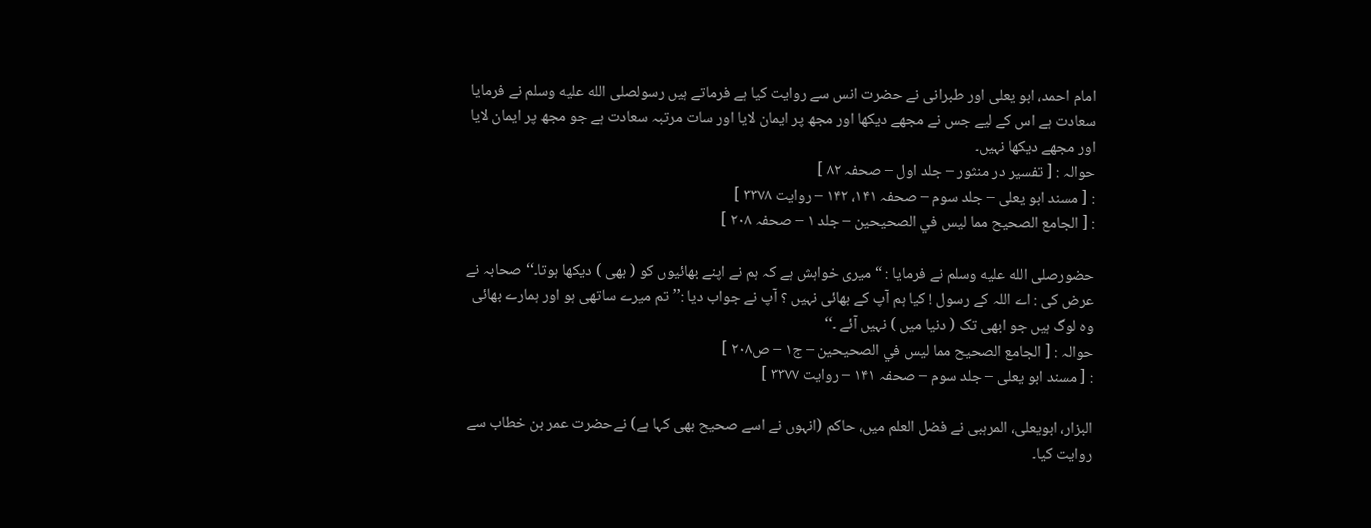امام احمد، ابو یعلی اور طبرانی نے حضرت انس سے روایت کیا ہے فرماتے ہیں رسولصلى الله عليه وسلم نے فرمایا سعادت ہے اس کے لیے جس نے مجھے دیکھا اور مجھ پر ایمان لایا اور سات مرتبہ سعادت ہے جو مجھ پر ایمان لایا اور مجھے دیکھا نہیں۔
حوالہ : [ تفسیر در منثور – جلد اول – صحفہ ٨٢ ]
: [ مسند ابو یعلی – جلد سوم – صحفہ ١۴١، ١۴٢ – روایت ٣٣٧٨ ]
: [ الجامع الصحيح مما ليس في الصحيحين – جلد ١ – صحفہ ٢٠٨ ]

حضورصلى الله عليه وسلم نے فرمایا : “میری خواہش ہے کہ ہم نے اپنے بھائیوں کو ( بھی ) دیکھا ہوتا۔‘‘ صحابہ نے عرض کی : اے اللہ کے رسول ! کیا ہم آپ کے بھائی نہیں ؟ آپ نے جواب دیا :’’ تم میرے ساتھی ہو اور ہمارے بھائی وہ لوگ ہیں جو ابھی تک ( دنیا میں ) نہیں آئے ۔‘‘
حوالہ : [ الجامع الصحيح مما ليس في الصحيحين – ج١ – ص٢٠٨ ]
: [ مسند ابو یعلی – جلد سوم – صحفہ ١۴١ – روایت ٣٣٧٧ ]

البزار، ابویعلی، المرہبی نے فضل العلم میں، حاکم (انہوں نے اسے صحیح بھی کہا ہے) نےحضرت عمر بن خطاب سے روایت کیا۔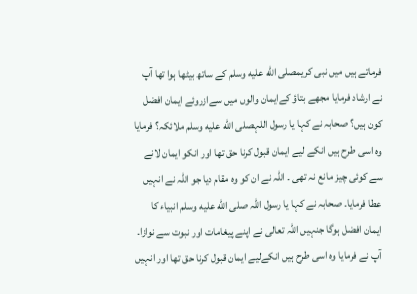فرماتے ہیں میں نبی کریمصلى الله عليه وسلم کے ساتھ بیٹھا ہوا تھا آپ نے ارشاد فرمایا مجھے بتاؤ کےایمان والوں میں سےازروئے ایمان افضل کون ہیں؟ صحابہ نے کہا یا رسول اللہصلى الله عليه وسلم ملائکہ؟ فرمایا وہ اسی طرح ہیں انکے لیے ایمان قبول کرنا حق تھا اور انکو ایمان لانے سے کوئی چیز مانع نہ تھی ۔ اللہ نے ان کو وہ مقام دیا جو اللہ نے انہیں عطا فرمایا۔ صحابہ نے کہا یا رسول اللہ صلى الله عليه وسلم انبیاء کا ایمان افضل ہوگا جنہیں اللہ تعالی نے اپنے پیغامات اور نبوت سے نوازا۔ آپ نے فرمایا وہ اسی طرح ہیں انکےلیے ایمان قبول کرنا حق تھا اور انہیں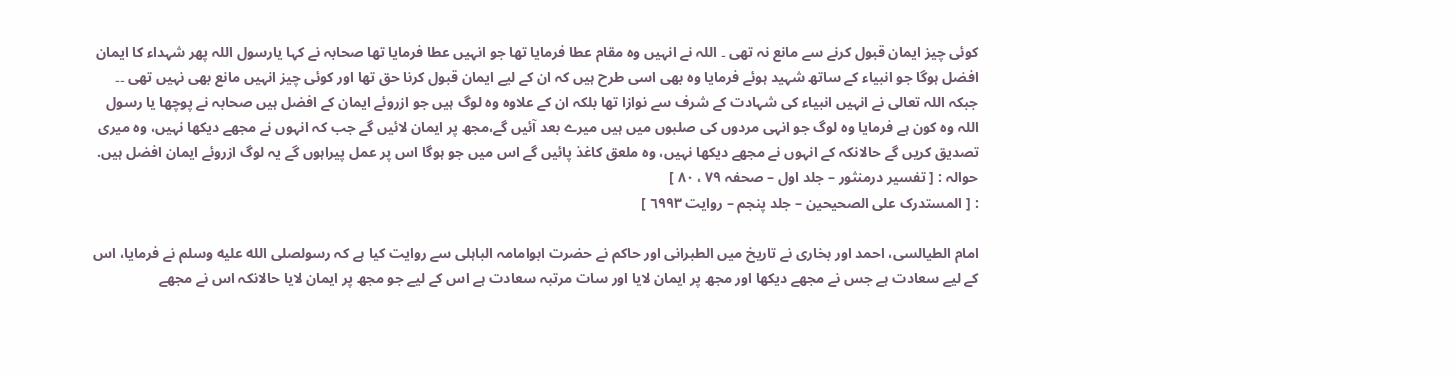کوئی چیز ایمان قبول کرنے سے مانع نہ تھی ۔ اللہ نے انہیں وہ مقام عطا فرمایا تھا جو انہیں عطا فرمایا تھا صحابہ نے کہا یارسول اللہ پھر شہداء کا ایمان افضل ہوگا جو انبیاء کے ساتھ شہید ہوئے فرمایا وہ بھی اسی طرح ہیں کہ ان کے لیے ایمان قبول کرنا حق تھا اور کوئی چیز انہیں مانع بھی نہیں تھی ۔۔ جبکہ اللہ تعالی نے انہیں انبیاء کی شہادت کے شرف سے نوازا تھا بلکہ ان کے علاوہ وہ لوگ ہیں جو ازروئے ایمان کے افضل ہیں صحابہ نے پوچھا یا رسول اللہ وہ کون ہے فرمایا وہ لوگ جو انہی مردوں کی صلبوں میں ہیں میرے بعد آئیں گے،مجھ پر ایمان لائیں گے جب کہ انہوں نے مجھے دیکھا نہیں، وہ میری تصدیق کریں گے حالانکہ کے انہوں نے مجھے دیکھا نہیں، وہ ملعق کاغذ پائیں گے اس میں جو ہوگا اس پر عمل پیراہوں گے یہ لوگ ازروئے ایمان افضل ہیں.
حوالہ : [ تفسیر درمنثور – جلد اول – صحفہ ٧٩ ، ٨٠ ]
: [ المستدرک علی الصحیحین – جلد پنجم – روایت ٦٩٩٣ ]

امام الطیالسی، احمد اور بخاری نے تاریخ میں الطبرانی اور حاکم نے حضرت ابوامامہ الباہلی سے روایت کیا ہے کہ رسولصلى الله عليه وسلم نے فرمایا، اس کے لیے سعادت ہے جس نے مجھے دیکھا اور مجھ پر ایمان لایا اور سات مرتبہ سعادت ہے اس کے لیے جو مجھ پر ایمان لایا حالانکہ اس نے مجھے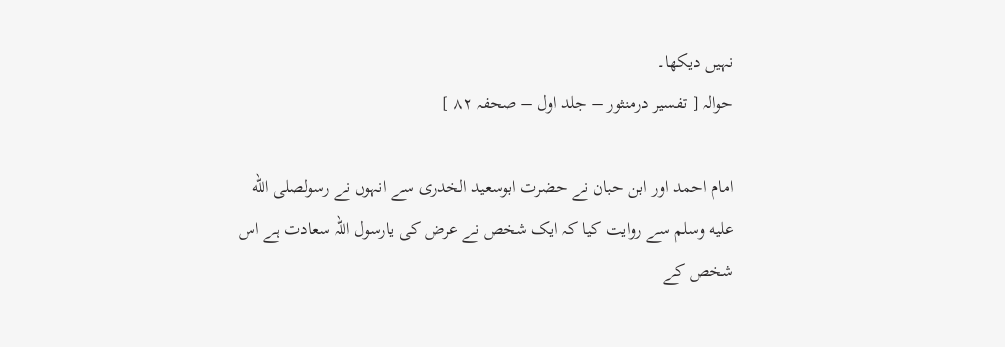نہیں دیکھا۔
حوالہ [ تفسیر درمنثور – جلد اول – صحفہ ٨٢ ]

امام احمد اور ابن حبان نے حضرت ابوسعید الخدری سے انہوں نے رسولصلى الله عليه وسلم سے روایت کیا کہ ایک شخص نے عرض کی یارسول اللہ سعادت ہے اس شخص کے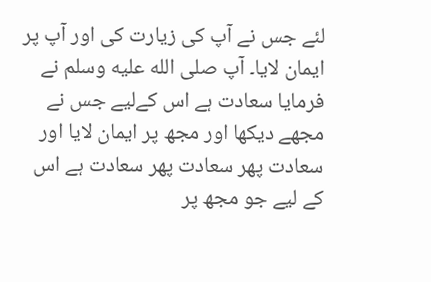لئے جس نے آپ کی زیارت کی اور آپ پر ایمان لایا۔ آپ صلى الله عليه وسلم نے فرمایا سعادت ہے اس کےلیے جس نے مجھے دیکھا اور مجھ پر ایمان لایا اور سعادت پھر سعادت پھر سعادت ہے اس کے لیے جو مجھ پر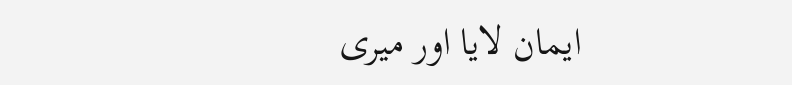ایمان لایا اور میری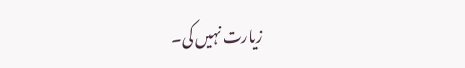زیارت نہیں کی۔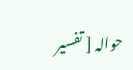حوالہ [ تفسیر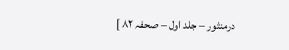درمنثور – جلد اول – صحفہ ٨٢ ]